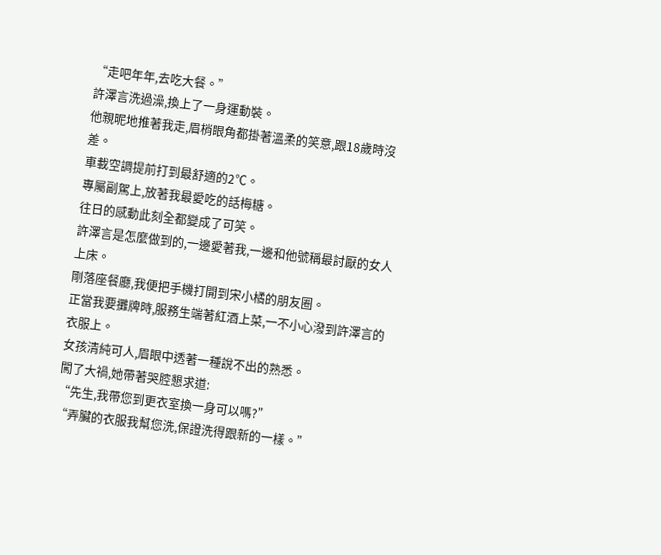“走吧年年,去吃大餐。”
許澤言洗過澡,換上了一身運動裝。
他親昵地推著我走,眉梢眼角都掛著溫柔的笑意,跟18歲時沒差。
車載空調提前打到最舒適的2℃。
專屬副駕上,放著我最愛吃的話梅糖。
往日的感動此刻全都變成了可笑。
許澤言是怎麼做到的,一邊愛著我,一邊和他號稱最討厭的女人上床。
剛落座餐廳,我便把手機打開到宋小橘的朋友圈。
正當我要攤牌時,服務生端著紅酒上菜,一不小心潑到許澤言的衣服上。
女孩清純可人,眉眼中透著一種說不出的熟悉。
闖了大禍,她帶著哭腔懇求道:
“先生,我帶您到更衣室換一身可以嗎?”
“弄臟的衣服我幫您洗,保證洗得跟新的一樣。”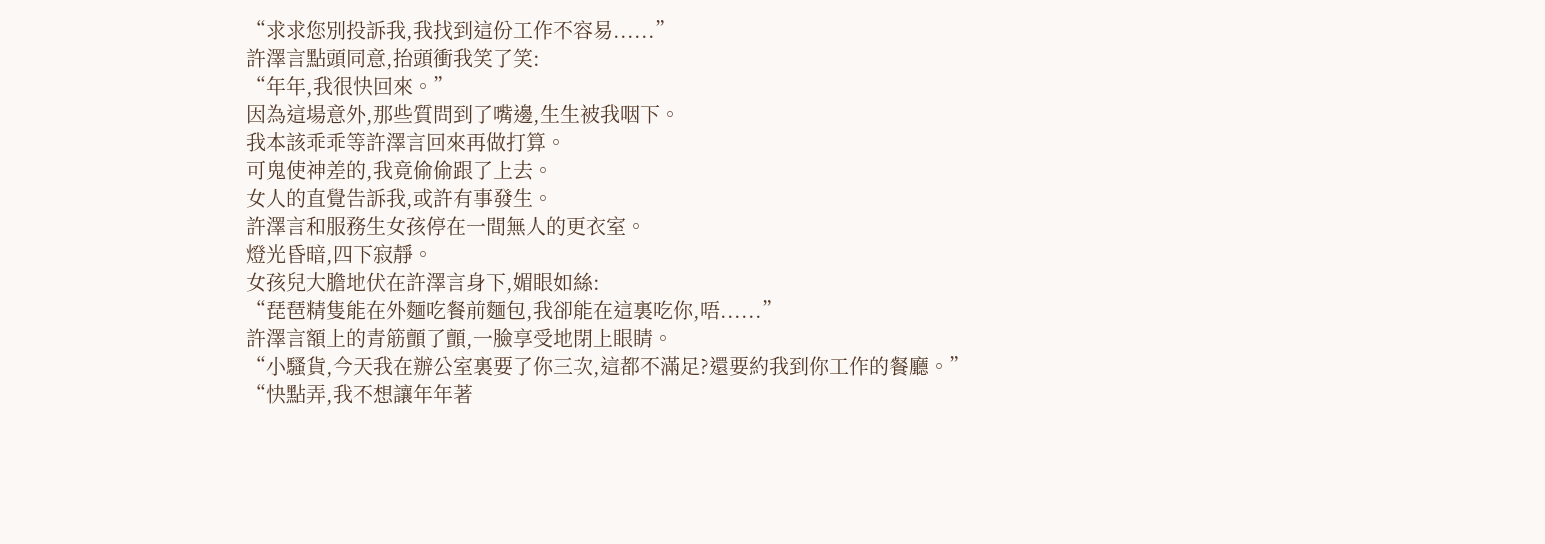“求求您別投訴我,我找到這份工作不容易......”
許澤言點頭同意,抬頭衝我笑了笑:
“年年,我很快回來。”
因為這場意外,那些質問到了嘴邊,生生被我咽下。
我本該乖乖等許澤言回來再做打算。
可鬼使神差的,我竟偷偷跟了上去。
女人的直覺告訴我,或許有事發生。
許澤言和服務生女孩停在一間無人的更衣室。
燈光昏暗,四下寂靜。
女孩兒大膽地伏在許澤言身下,媚眼如絲:
“琵琶精隻能在外麵吃餐前麵包,我卻能在這裏吃你,唔......”
許澤言額上的青筋顫了顫,一臉享受地閉上眼睛。
“小騷貨,今天我在辦公室裏要了你三次,這都不滿足?還要約我到你工作的餐廳。”
“快點弄,我不想讓年年著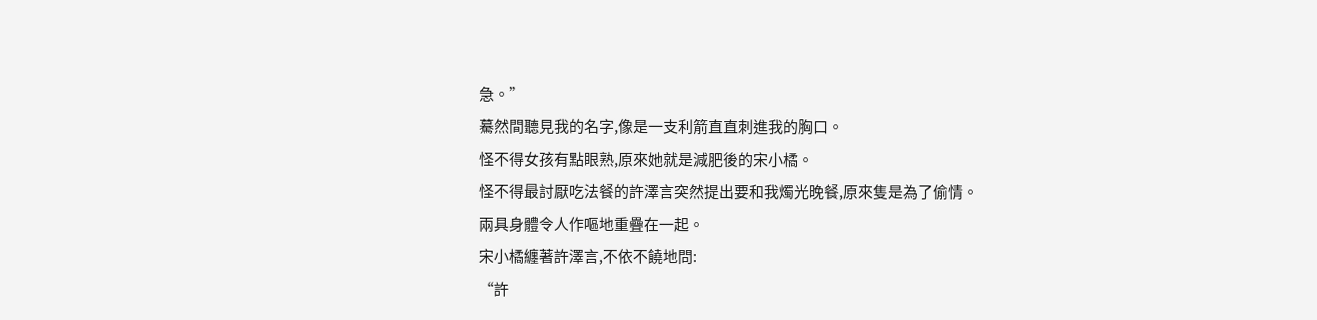急。”
驀然間聽見我的名字,像是一支利箭直直刺進我的胸口。
怪不得女孩有點眼熟,原來她就是減肥後的宋小橘。
怪不得最討厭吃法餐的許澤言突然提出要和我燭光晚餐,原來隻是為了偷情。
兩具身體令人作嘔地重疊在一起。
宋小橘纏著許澤言,不依不饒地問:
“許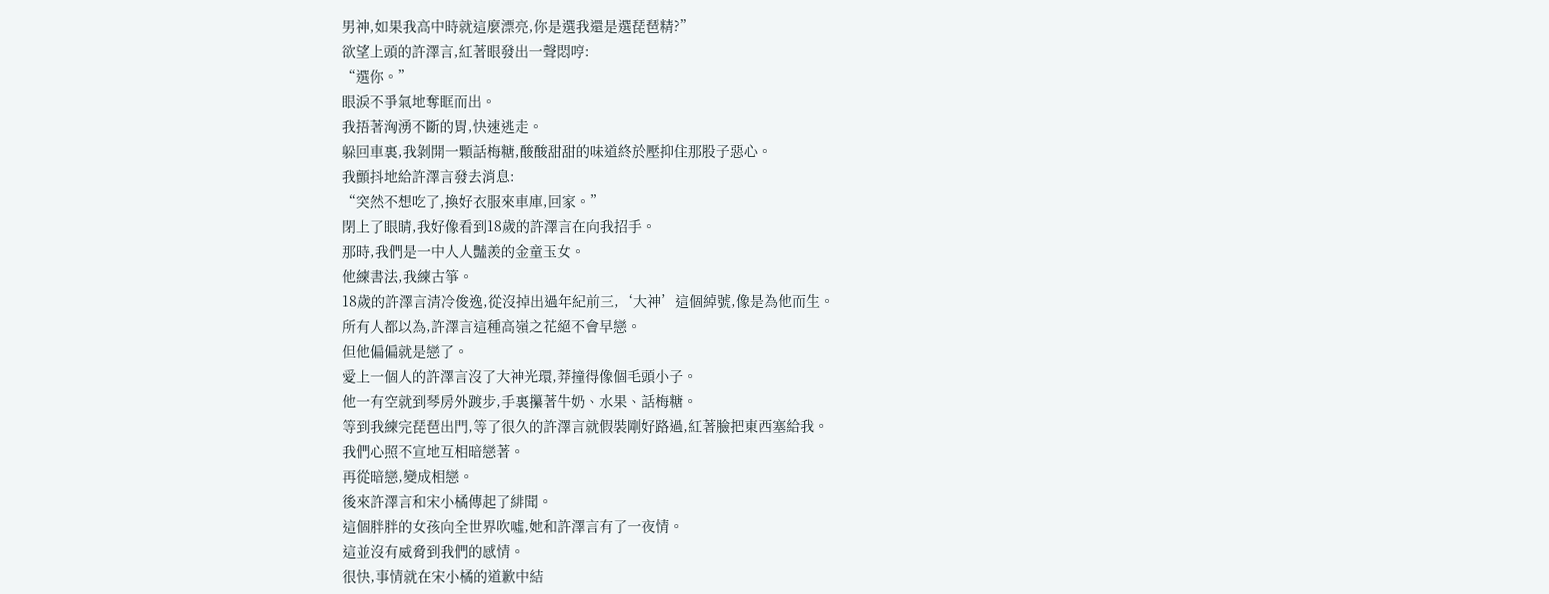男神,如果我高中時就這麼漂亮,你是選我還是選琵琶精?”
欲望上頭的許澤言,紅著眼發出一聲悶哼:
“選你。”
眼淚不爭氣地奪眶而出。
我捂著洶湧不斷的胃,快速逃走。
躲回車裏,我剝開一顆話梅糖,酸酸甜甜的味道終於壓抑住那股子惡心。
我顫抖地給許澤言發去消息:
“突然不想吃了,換好衣服來車庫,回家。”
閉上了眼睛,我好像看到18歲的許澤言在向我招手。
那時,我們是一中人人豔羨的金童玉女。
他練書法,我練古箏。
18歲的許澤言清冷俊逸,從沒掉出過年紀前三,‘大神’這個綽號,像是為他而生。
所有人都以為,許澤言這種高嶺之花絕不會早戀。
但他偏偏就是戀了。
愛上一個人的許澤言沒了大神光環,莽撞得像個毛頭小子。
他一有空就到琴房外踱步,手裏攥著牛奶、水果、話梅糖。
等到我練完琵琶出門,等了很久的許澤言就假裝剛好路過,紅著臉把東西塞給我。
我們心照不宣地互相暗戀著。
再從暗戀,變成相戀。
後來許澤言和宋小橘傳起了緋聞。
這個胖胖的女孩向全世界吹噓,她和許澤言有了一夜情。
這並沒有威脅到我們的感情。
很快,事情就在宋小橘的道歉中結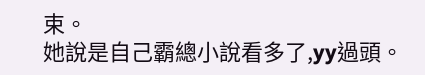束。
她說是自己霸總小說看多了,yy過頭。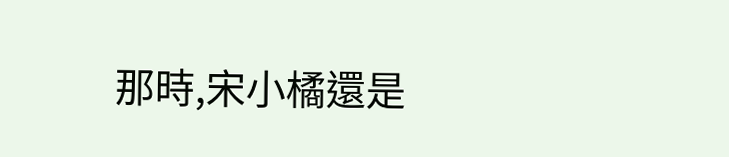那時,宋小橘還是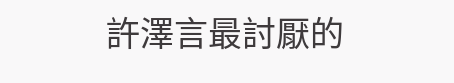許澤言最討厭的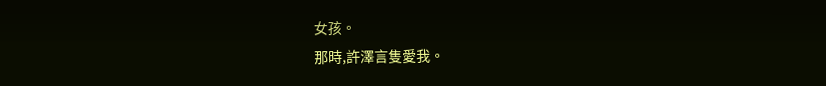女孩。
那時,許澤言隻愛我。